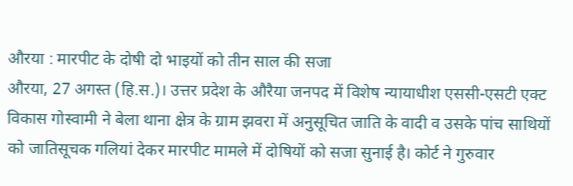औरया : मारपीट के दोषी दो भाइयों को तीन साल की सजा
औरया, 27 अगस्त (हि.स.)। उत्तर प्रदेश के औरैया जनपद में विशेष न्यायाधीश एससी-एसटी एक्ट विकास गोस्वामी ने बेला थाना क्षेत्र के ग्राम झवरा में अनुसूचित जाति के वादी व उसके पांच साथियों को जातिसूचक गलियां देकर मारपीट मामले में दोषियों को सजा सुनाई है। कोर्ट ने गुरुवार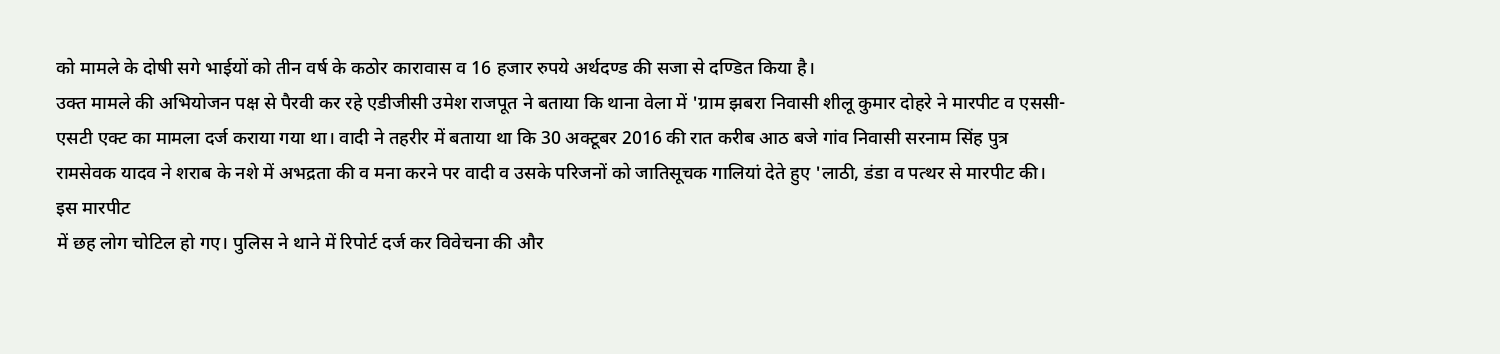को मामले के दोषी सगे भाईयों को तीन वर्ष के कठोर कारावास व 16 हजार रुपये अर्थदण्ड की सजा से दण्डित किया है।
उक्त मामले की अभियोजन पक्ष से पैरवी कर रहे एडीजीसी उमेश राजपूत ने बताया कि थाना वेला में 'ग्राम झबरा निवासी शीलू कुमार दोहरे ने मारपीट व एससी-एसटी एक्ट का मामला दर्ज कराया गया था। वादी ने तहरीर में बताया था कि 30 अक्टूबर 2016 की रात करीब आठ बजे गांव निवासी सरनाम सिंह पुत्र रामसेवक यादव ने शराब के नशे में अभद्रता की व मना करने पर वादी व उसके परिजनों को जातिसूचक गालियां देते हुए 'लाठी, डंडा व पत्थर से मारपीट की। इस मारपीट
में छह लोग चोटिल हो गए। पुलिस ने थाने में रिपोर्ट दर्ज कर विवेचना की और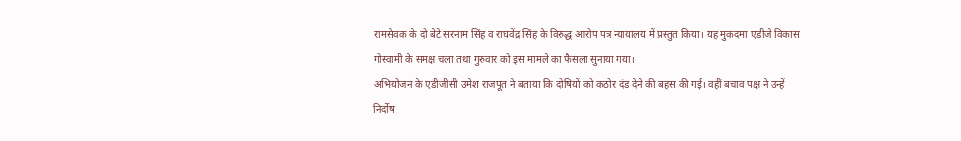रामसेवक के दो बेटे सरनाम सिंह व राघवेंद्र सिंह के विरुद्ध आरोप पत्र न्यायालय में प्रस्तुत किया। यह मुकदमा एडीजे विकास गोस्वामी के समक्ष चला तथा गुरुवार को इस मामले का फैसला सुनाया गया।
अभियोजन के एडीजीसी उमेश राजपूत ने बताया कि दोषियों को कठोर दंड देने की बहस की गई। वहीं बचाव पक्ष ने उन्हें निर्दोष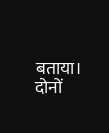बताया। दोनों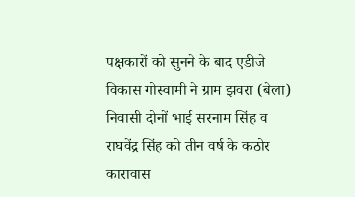पक्षकारों को सुनने के बाद एडीजे विकास गोस्वामी ने ग्राम झवरा (बेला) निवासी दोनों भाई सरनाम सिंह व राघवेंद्र सिंह को तीन वर्ष के कठोर कारावास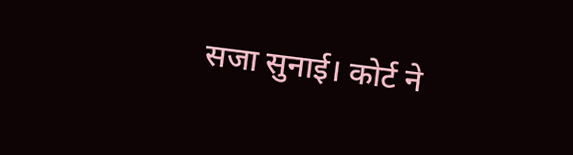सजा सुनाई। कोर्ट ने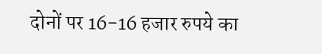दोनों पर 16-16 हजार रुपये का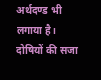अर्थदण्ड भी लगाया है। दोषियों की सजा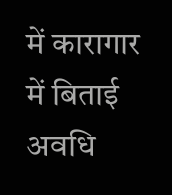में कारागार में बिताई अवधि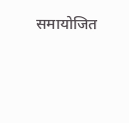समायोजित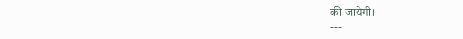की जायेगी।
---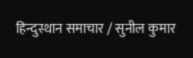हिन्दुस्थान समाचार / सुनील कुमार